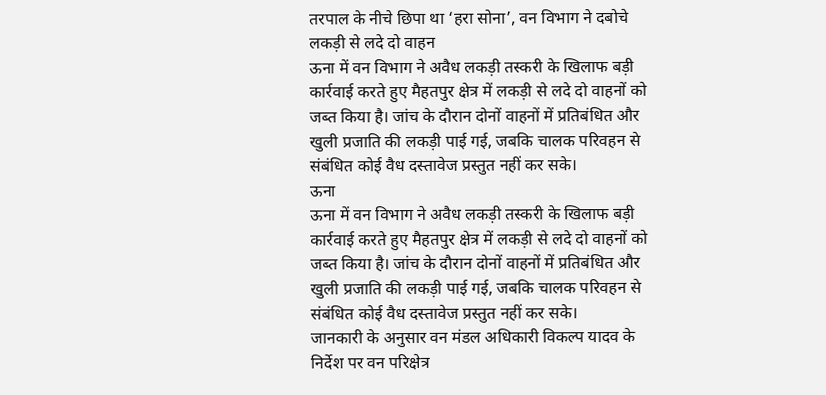तरपाल के नीचे छिपा था ‘हरा सोना’, वन विभाग ने दबोचे लकड़ी से लदे दो वाहन
ऊना में वन विभाग ने अवैध लकड़ी तस्करी के खिलाफ बड़ी कार्रवाई करते हुए मैहतपुर क्षेत्र में लकड़ी से लदे दो वाहनों को जब्त किया है। जांच के दौरान दोनों वाहनों में प्रतिबंधित और खुली प्रजाति की लकड़ी पाई गई, जबकि चालक परिवहन से संबंधित कोई वैध दस्तावेज प्रस्तुत नहीं कर सके।
ऊना
ऊना में वन विभाग ने अवैध लकड़ी तस्करी के खिलाफ बड़ी कार्रवाई करते हुए मैहतपुर क्षेत्र में लकड़ी से लदे दो वाहनों को जब्त किया है। जांच के दौरान दोनों वाहनों में प्रतिबंधित और खुली प्रजाति की लकड़ी पाई गई, जबकि चालक परिवहन से संबंधित कोई वैध दस्तावेज प्रस्तुत नहीं कर सके।
जानकारी के अनुसार वन मंडल अधिकारी विकल्प यादव के निर्देश पर वन परिक्षेत्र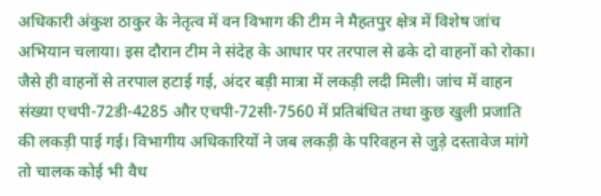अधिकारी अंकुश ठाकुर के नेतृत्व में वन विभाग की टीम ने मैहतपुर क्षेत्र में विशेष जांच अभियान चलाया। इस दौरान टीम ने संदेह के आधार पर तरपाल से ढके दो वाहनों को रोका।
जैसे ही वाहनों से तरपाल हटाई गई, अंदर बड़ी मात्रा में लकड़ी लदी मिली। जांच में वाहन संख्या एचपी-72डी-4285 और एचपी-72सी-7560 में प्रतिबंधित तथा कुछ खुली प्रजाति की लकड़ी पाई गई। विभागीय अधिकारियों ने जब लकड़ी के परिवहन से जुड़े दस्तावेज मांगे तो चालक कोई भी वैध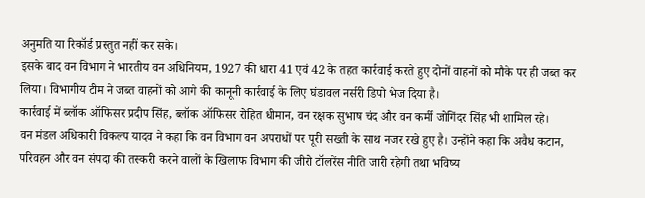अनुमति या रिकॉर्ड प्रस्तुत नहीं कर सके।
इसके बाद वन विभाग ने भारतीय वन अधिनियम, 1927 की धारा 41 एवं 42 के तहत कार्रवाई करते हुए दोनों वाहनों को मौके पर ही जब्त कर लिया। विभागीय टीम ने जब्त वाहनों को आगे की कानूनी कार्रवाई के लिए घंडावल नर्सरी डिपो भेज दिया है।
कार्रवाई में ब्लॉक ऑफिसर प्रदीप सिंह, ब्लॉक ऑफिसर रोहित धीमान, वन रक्षक सुभाष चंद और वन कर्मी जोगिंदर सिंह भी शामिल रहे।
वन मंडल अधिकारी विकल्प यादव ने कहा कि वन विभाग वन अपराधों पर पूरी सख्ती के साथ नजर रखे हुए है। उन्होंने कहा कि अवैध कटान, परिवहन और वन संपदा की तस्करी करने वालों के खिलाफ विभाग की जीरो टॉलरेंस नीति जारी रहेगी तथा भविष्य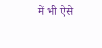में भी ऐसे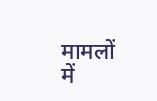मामलों में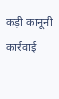कड़ी कानूनी कार्रवाई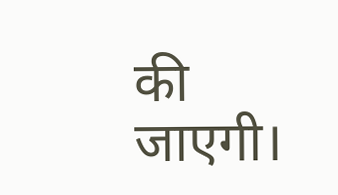की जाएगी।